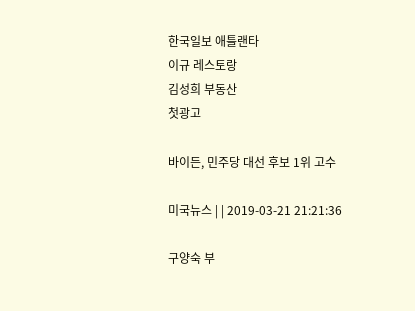한국일보 애틀랜타
이규 레스토랑
김성희 부동산
첫광고

바이든, 민주당 대선 후보 1위 고수

미국뉴스 | | 2019-03-21 21:21:36

구양숙 부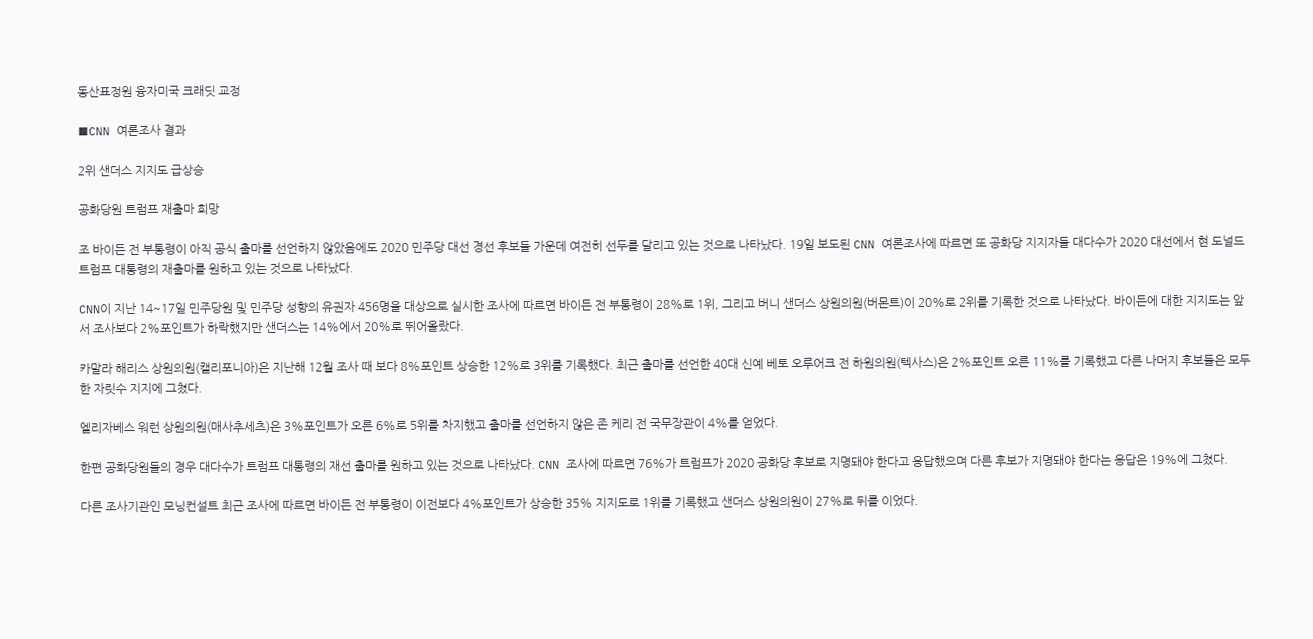동산표정원 융자미국 크래딧 교정

■CNN 여론조사 결과

2위 샌더스 지지도 급상승

공화당원 트럼프 재출마 희망

조 바이든 전 부통령이 아직 공식 출마를 선언하지 않았음에도 2020 민주당 대선 경선 후보들 가운데 여전히 선두를 달리고 있는 것으로 나타났다. 19일 보도된 CNN 여론조사에 따르면 또 공화당 지지자들 대다수가 2020 대선에서 현 도널드 트럼프 대통령의 재출마를 원하고 있는 것으로 나타났다.

CNN이 지난 14~17일 민주당원 및 민주당 성향의 유권자 456명을 대상으로 실시한 조사에 따르면 바이든 전 부통령이 28%로 1위, 그리고 버니 샌더스 상원의원(버몬트)이 20%로 2위를 기록한 것으로 나타났다. 바이든에 대한 지지도는 앞서 조사보다 2%포인트가 하락했지만 샌더스는 14%에서 20%로 뛰어올랐다.

카말라 해리스 상원의원(캘리포니아)은 지난해 12월 조사 때 보다 8%포인트 상승한 12%로 3위를 기록했다. 최근 출마를 선언한 40대 신예 베토 오루어크 전 하원의원(텍사스)은 2%포인트 오른 11%를 기록했고 다른 나머지 후보들은 모두 한 자릿수 지지에 그쳤다.

엘리자베스 워런 상원의원(매사추세츠)은 3%포인트가 오른 6%로 5위를 차지했고 출마를 선언하지 않은 존 케리 전 국무장관이 4%를 얻었다.

한편 공화당원들의 경우 대다수가 트럼프 대통령의 재선 출마를 원하고 있는 것으로 나타났다. CNN 조사에 따르면 76%가 트럼프가 2020 공화당 후보로 지명돼야 한다고 응답했으며 다른 후보가 지명돼야 한다는 응답은 19%에 그쳤다.

다른 조사기관인 모닝컨설트 최근 조사에 따르면 바이든 전 부통령이 이전보다 4%포인트가 상승한 35% 지지도로 1위를 기록했고 샌더스 상원의원이 27%로 뒤를 이었다.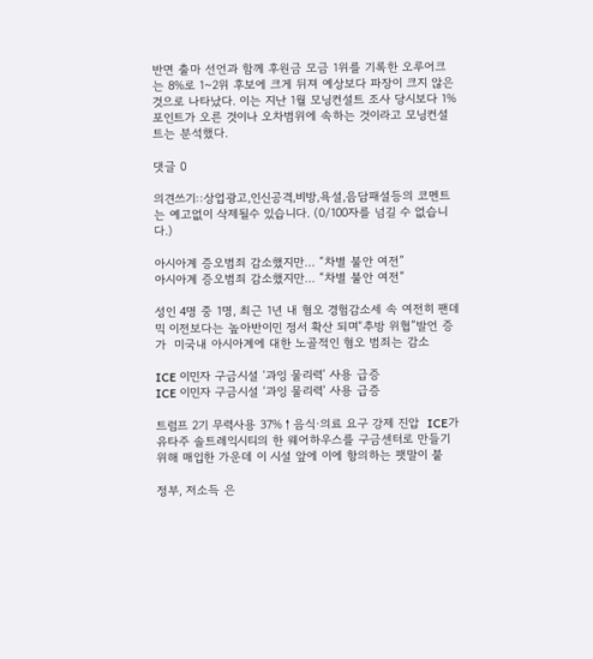반면 출마 선언과 함께 후원금 모금 1위를 기록한 오루어크는 8%로 1~2위 후보에 크게 뒤져 예상보다 파장이 크지 않은 것으로 나타났다. 이는 지난 1월 모닝컨설트 조사 당시보다 1%포인트가 오른 것이나 오차범위에 속하는 것이라고 모닝컨설트는 분석했다.

댓글 0

의견쓰기::상업광고,인신공격,비방,욕설,음담패설등의 코멘트는 예고없이 삭제될수 있습니다. (0/100자를 넘길 수 없습니다.)

아시아계 증오범죄 감소했지만… “차별 불안 여전”
아시아계 증오범죄 감소했지만… “차별 불안 여전”

성인 4명 중 1명, 최근 1년 내 혐오 경험감소세 속 여전히 팬데믹 이전보다는 높아반이민 정서 확산 되며“추방 위협”발언 증가  미국내 아시아계에 대한 노골적인 혐오 범죄는 감소

ICE 이민자 구금시설 ‘과잉 물리력’ 사용 급증
ICE 이민자 구금시설 ‘과잉 물리력’ 사용 급증

트럼프 2기 무력사용 37%↑음식·의료 요구 강제 진압  ICE가 유타주 솔트레익시티의 한 웨어하우스를 구금센터로 만들기 위해 매입한 가운데 이 시설 앞에 이에 항의하는 팻말이 붙

정부, 저소득 은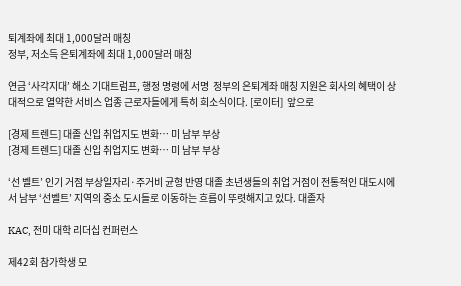퇴계좌에 최대 1,000달러 매칭
정부, 저소득 은퇴계좌에 최대 1,000달러 매칭

연금 ‘사각지대’ 해소 기대트럼프, 행정 명령에 서명  정부의 은퇴계좌 매칭 지원은 회사의 혜택이 상대적으로 열약한 서비스 업종 근로자들에게 특히 희소식이다. [로이터]  앞으로

[경제 트렌드] 대졸 신입 취업지도 변화… 미 남부 부상
[경제 트렌드] 대졸 신입 취업지도 변화… 미 남부 부상

‘선 벨트’ 인기 거점 부상일자리·주거비 균형 반영 대졸 초년생들의 취업 거점이 전통적인 대도시에서 남부 ‘선벨트’ 지역의 중소 도시들로 이동하는 흐름이 뚜렷해지고 있다. 대졸자

KAC, 전미 대학 리더십 컨퍼런스

제42회 참가학생 모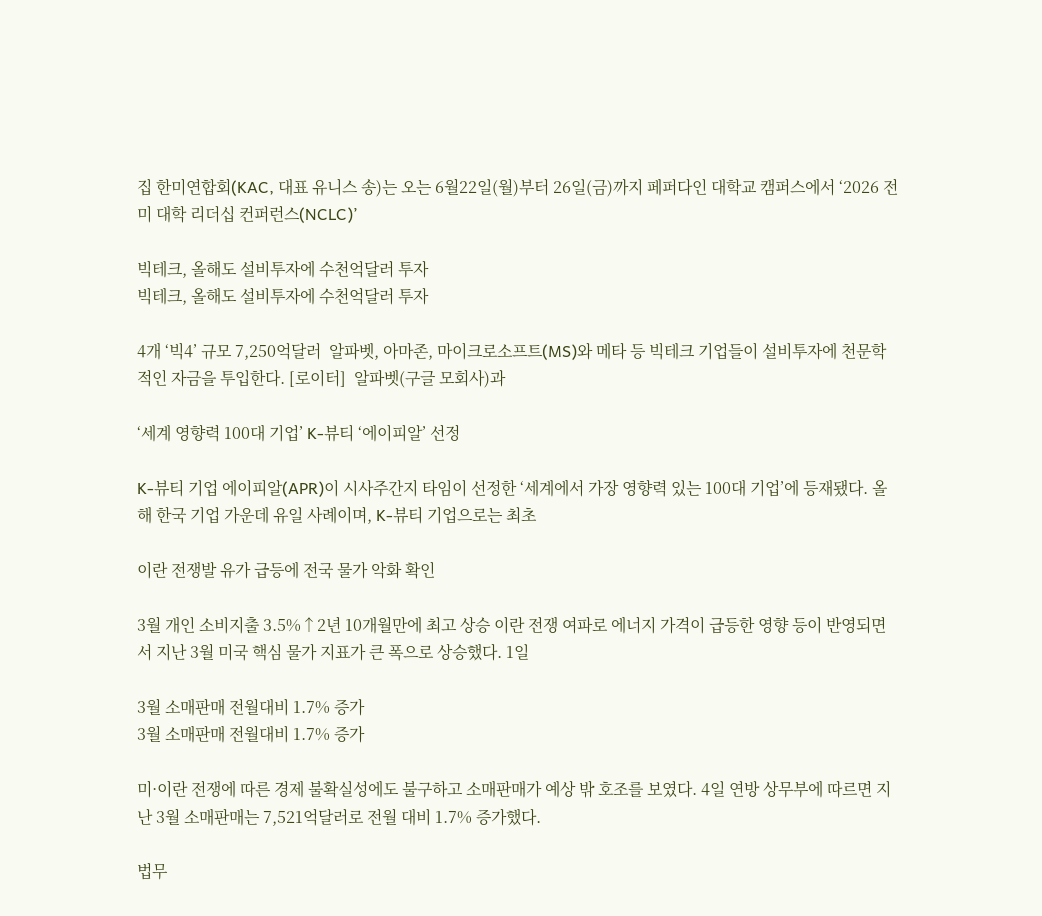집 한미연합회(KAC, 대표 유니스 송)는 오는 6월22일(월)부터 26일(금)까지 페퍼다인 대학교 캠퍼스에서 ‘2026 전미 대학 리더십 컨퍼런스(NCLC)’

빅테크, 올해도 설비투자에 수천억달러 투자
빅테크, 올해도 설비투자에 수천억달러 투자

4개 ‘빅4’ 규모 7,250억달러  알파벳, 아마존, 마이크로소프트(MS)와 메타 등 빅테크 기업들이 설비투자에 천문학적인 자금을 투입한다. [로이터]  알파벳(구글 모회사)과

‘세계 영향력 100대 기업’ K-뷰티 ‘에이피알’ 선정

K-뷰티 기업 에이피알(APR)이 시사주간지 타임이 선정한 ‘세계에서 가장 영향력 있는 100대 기업’에 등재됐다. 올해 한국 기업 가운데 유일 사례이며, K-뷰티 기업으로는 최초

이란 전쟁발 유가 급등에 전국 물가 악화 확인

3월 개인 소비지출 3.5%↑2년 10개월만에 최고 상승 이란 전쟁 여파로 에너지 가격이 급등한 영향 등이 반영되면서 지난 3월 미국 핵심 물가 지표가 큰 폭으로 상승했다. 1일

3월 소매판매 전월대비 1.7% 증가
3월 소매판매 전월대비 1.7% 증가

미·이란 전쟁에 따른 경제 불확실성에도 불구하고 소매판매가 예상 밖 호조를 보였다. 4일 연방 상무부에 따르면 지난 3월 소매판매는 7,521억달러로 전월 대비 1.7% 증가했다.

법무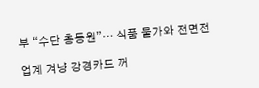부 “수단 총동원”… 식품 물가와 전면전

업계 겨냥 강경카드 꺼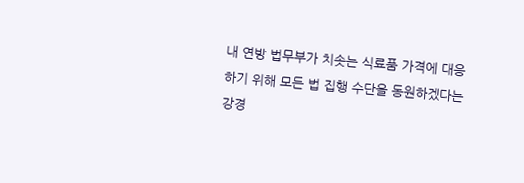내 연방 법무부가 치솟는 식료품 가격에 대응하기 위해 모든 법 집행 수단을 동원하겠다는 강경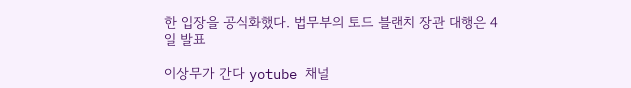한 입장을 공식화했다. 법무부의 토드 블랜치 장관 대행은 4일 발표

이상무가 간다 yotube 채널